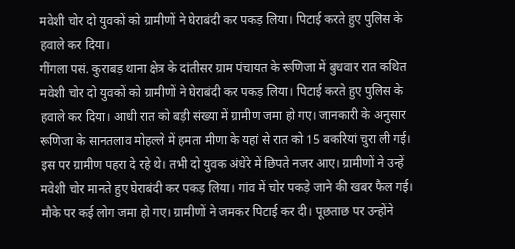मवेशी चोर दो युवकों को ग्रामीणों ने घेराबंदी कर पकड़ लिया। पिटाई करते हुए पुलिस के हवाले कर दिया।
गींगला पसं. कुराबड़ थाना क्षेत्र के दांतीसर ग्राम पंचायत के रूणिजा में बुधवार रात कथित मवेशी चोर दो युवकों को ग्रामीणों ने घेराबंदी कर पकड़ लिया। पिटाई करते हुए पुलिस के हवाले कर दिया। आधी रात को बड़ी संख्या में ग्रामीण जमा हो गए। जानकारी के अनुसार रूणिजा के सानतलाव मोहल्ले में हमता मीणा के यहां से रात को 15 बकरियां चुरा ली गई। इस पर ग्रामीण पहरा दे रहे थे। तभी दो युवक अंधेरे में छिपते नजर आए। ग्रामीणों ने उन्हें मवेशी चोर मानते हुए घेराबंदी कर पकड़ लिया। गांव में चोर पकड़े जाने की खबर फैल गई। मौके पर कई लोग जमा हो गए। ग्रामीणों ने जमकर पिटाई कर दी। पूछताछ पर उन्होंने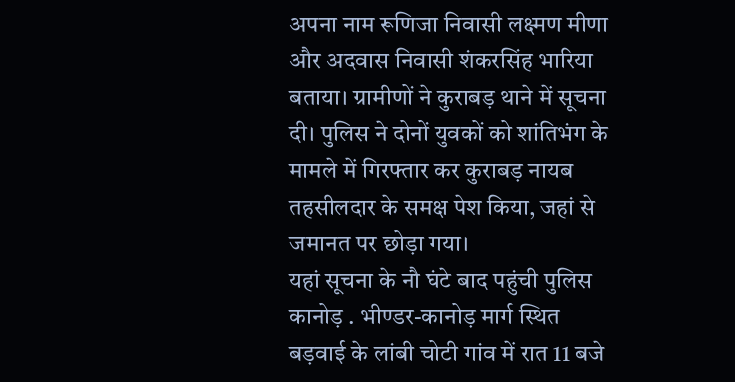अपना नाम रूणिजा निवासी लक्ष्मण मीणा और अदवास निवासी शंकरसिंह भारिया बताया। ग्रामीणों ने कुराबड़ थाने में सूचना दी। पुलिस ने दोनों युवकों को शांतिभंग के मामले में गिरफ्तार कर कुराबड़ नायब तहसीलदार के समक्ष पेश किया, जहां से जमानत पर छोड़ा गया।
यहां सूचना के नौ घंटे बाद पहुंची पुलिस
कानोड़ . भीण्डर-कानोड़ मार्ग स्थित बड़वाई के लांबी चोटी गांव में रात 11 बजे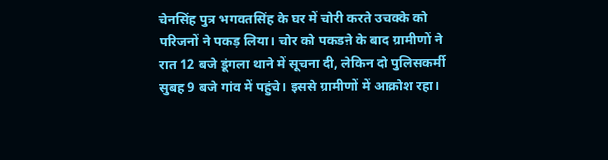चेनसिंह पुत्र भगवतसिंह के घर में चोरी करते उचक्के को परिजनों ने पकड़ लिया। चोर को पकडऩे के बाद ग्रामीणों ने रात 12 बजे डूंगला थाने में सूचना दी, लेकिन दो पुलिसकर्मी सुबह 9 बजे गांव में पहुंचे। इससे ग्रामीणों में आक्रोश रहा।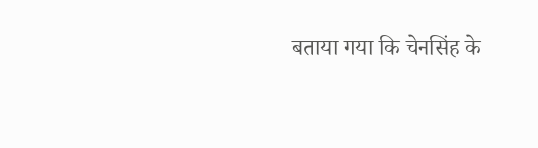बताया गया कि चेनसिंह के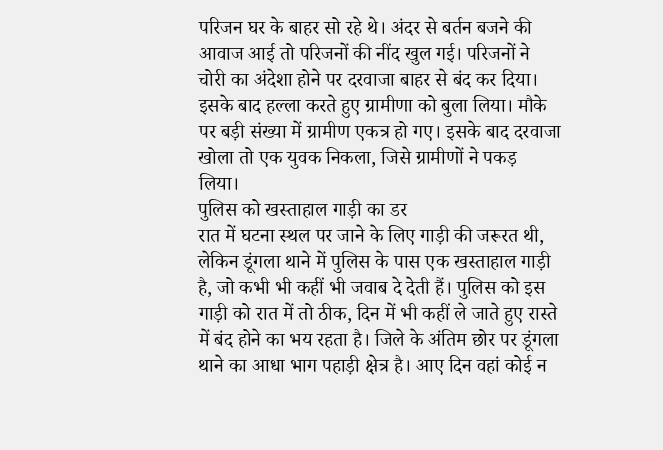परिजन घर के बाहर सो रहे थे। अंदर से बर्तन बजने की आवाज आई तो परिजनों की नींद खुल गई। परिजनों ने चोरी का अंदेशा होने पर दरवाजा बाहर से बंद कर दिया। इसके बाद हल्ला करते हुए ग्रामीणा को बुला लिया। मौके पर बड़ी संख्या में ग्रामीण एकत्र हो गए। इसके बाद दरवाजा खोला तो एक युवक निकला, जिसे ग्रामीणों ने पकड़ लिया।
पुलिस को खस्ताहाल गाड़ी का डर
रात में घटना स्थल पर जाने के लिए गाड़ी की जरूरत थी, लेकिन डूंगला थाने में पुलिस के पास एक खस्ताहाल गाड़ी है, जो कभी भी कहीं भी जवाब दे देती हैं। पुलिस को इस गाड़ी को रात में तो ठीक, दिन में भी कहीं ले जाते हुए रास्ते में बंद होने का भय रहता है। जिले के अंतिम छोर पर डूंगला थाने का आधा भाग पहाड़ी क्षेत्र है। आए दिन वहां कोई न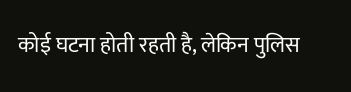कोई घटना होती रहती है, लेकिन पुलिस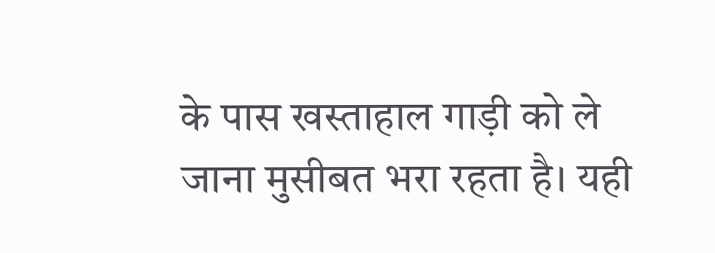के पास खस्ताहाल गाड़ी को ले जाना मुसीबत भरा रहता है। यही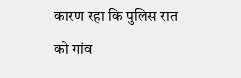कारण रहा कि पुलिस रात को गांव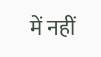में नहीं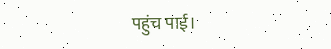पहुंच पाई।